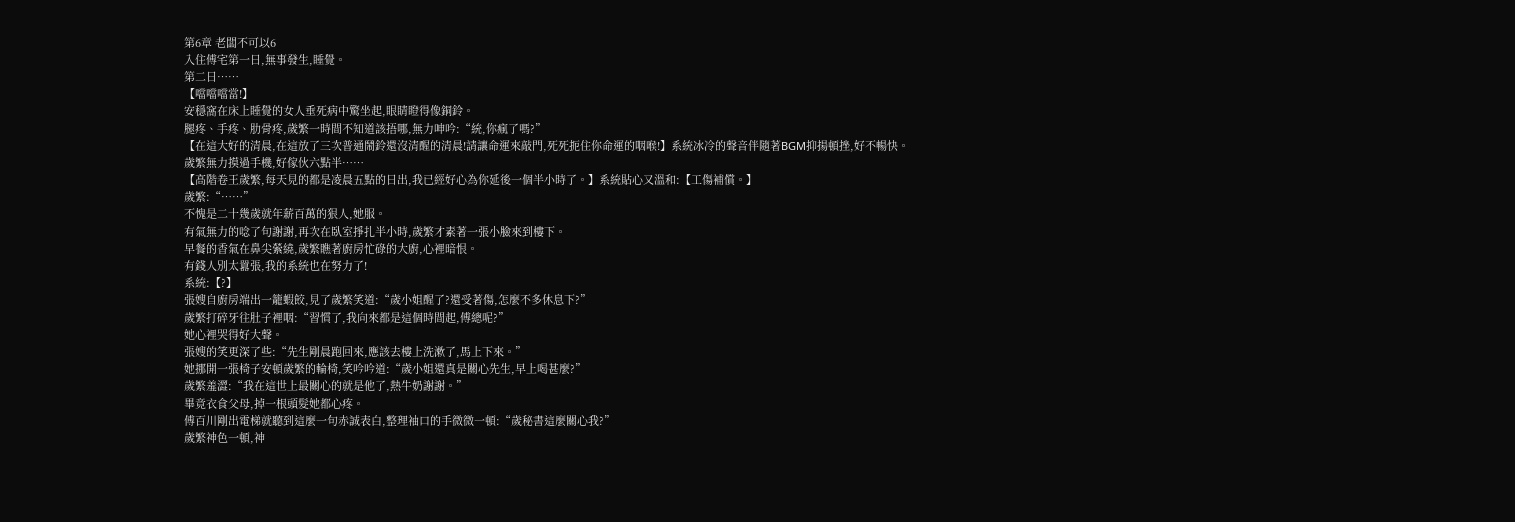第6章 老闆不可以6
入住傅宅第一日,無事發生,睡覺。
第二日……
【噹噹噹當!】
安穩窩在床上睡覺的女人垂死病中驚坐起,眼睛瞪得像銅鈴。
腿疼、手疼、肋骨疼,歲繁一時間不知道該捂哪,無力呻吟:“統,你瘋了嗎?”
【在這大好的清晨,在這放了三次普通鬧鈴還沒清醒的清晨!請讓命運來敲門,死死扼住你命運的咽喉!】系統冰冷的聲音伴隨著BGM抑揚頓挫,好不暢快。
歲繁無力摸過手機,好傢伙六點半……
【高階卷王歲繁,每天見的都是凌晨五點的日出,我已經好心為你延後一個半小時了。】系統貼心又溫和:【工傷補償。】
歲繁:“……”
不愧是二十幾歲就年薪百萬的狠人,她服。
有氣無力的唸了句謝謝,再次在臥室掙扎半小時,歲繁才素著一張小臉來到樓下。
早餐的香氣在鼻尖縈繞,歲繁瞧著廚房忙碌的大廚,心裡暗恨。
有錢人別太囂張,我的系統也在努力了!
系統:【?】
張嫂自廚房端出一籠蝦餃,見了歲繁笑道:“歲小姐醒了?還受著傷,怎麼不多休息下?”
歲繁打碎牙往肚子裡咽:“習慣了,我向來都是這個時間起,傅總呢?”
她心裡哭得好大聲。
張嫂的笑更深了些:“先生剛晨跑回來,應該去樓上洗漱了,馬上下來。”
她挪開一張椅子安頓歲繁的輪椅,笑吟吟道:“歲小姐還真是關心先生,早上喝甚麼?”
歲繁羞澀:“我在這世上最關心的就是他了,熱牛奶謝謝。”
畢竟衣食父母,掉一根頭髮她都心疼。
傅百川剛出電梯就聽到這麼一句赤誠表白,整理袖口的手微微一頓:“歲秘書這麼關心我?”
歲繁神色一頓,神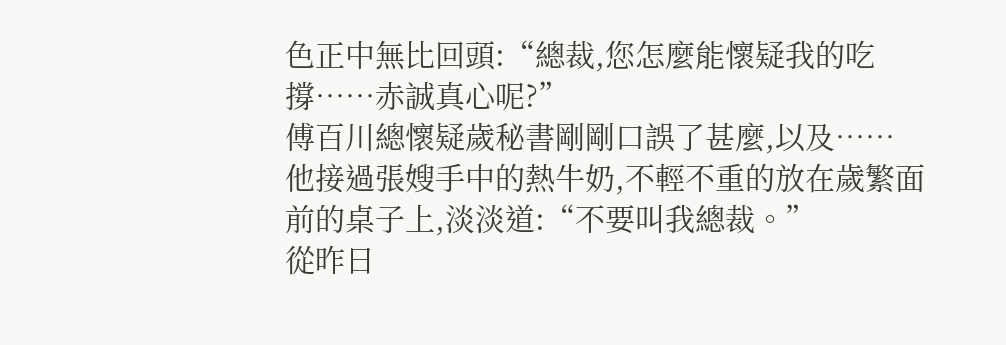色正中無比回頭:“總裁,您怎麼能懷疑我的吃撐……赤誠真心呢?”
傅百川總懷疑歲秘書剛剛口誤了甚麼,以及……
他接過張嫂手中的熱牛奶,不輕不重的放在歲繁面前的桌子上,淡淡道:“不要叫我總裁。”
從昨日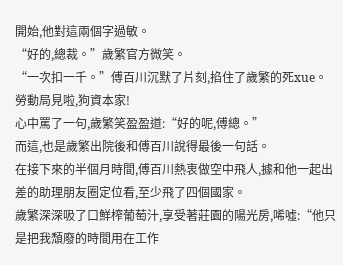開始,他對這兩個字過敏。
“好的,總裁。”歲繁官方微笑。
“一次扣一千。”傅百川沉默了片刻,掐住了歲繁的死xue。
勞動局見啦,狗資本家!
心中罵了一句,歲繁笑盈盈道:“好的呢,傅總。”
而這,也是歲繁出院後和傅百川說得最後一句話。
在接下來的半個月時間,傅百川熱衷做空中飛人,據和他一起出差的助理朋友圈定位看,至少飛了四個國家。
歲繁深深吸了口鮮榨葡萄汁,享受著莊園的陽光房,唏噓:“他只是把我頹廢的時間用在工作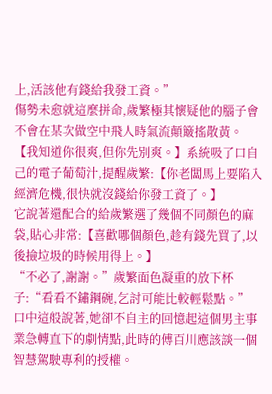上,活該他有錢給我發工資。”
傷勢未愈就這麼拼命,歲繁極其懷疑他的腦子會不會在某次做空中飛人時氣流顛簸搖散黃。
【我知道你很爽,但你先別爽。】系統吸了口自己的電子葡萄汁,提醒歲繁:【你老闆馬上要陷入經濟危機,很快就沒錢給你發工資了。】
它說著還配合的給歲繁選了幾個不同顏色的麻袋,貼心非常:【喜歡哪個顏色,趁有錢先買了,以後撿垃圾的時候用得上。】
“不必了,謝謝。”歲繁面色凝重的放下杯子:“看看不鏽鋼碗,乞討可能比較輕鬆點。”
口中這般說著,她卻不自主的回憶起這個男主事業急轉直下的劇情點,此時的傅百川應該談一個智慧駕駛專利的授權。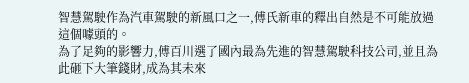智慧駕駛作為汽車駕駛的新風口之一,傅氏新車的釋出自然是不可能放過這個噱頭的。
為了足夠的影響力,傅百川選了國內最為先進的智慧駕駛科技公司,並且為此砸下大筆錢財,成為其未來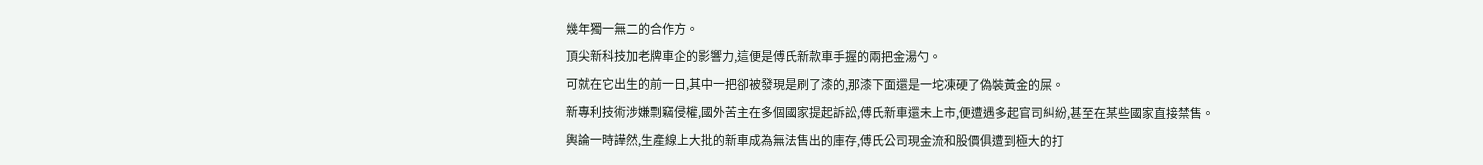幾年獨一無二的合作方。
頂尖新科技加老牌車企的影響力,這便是傅氏新款車手握的兩把金湯勺。
可就在它出生的前一日,其中一把卻被發現是刷了漆的,那漆下面還是一坨凍硬了偽裝黃金的屎。
新專利技術涉嫌剽竊侵權,國外苦主在多個國家提起訴訟,傅氏新車還未上市,便遭遇多起官司糾紛,甚至在某些國家直接禁售。
輿論一時譁然,生產線上大批的新車成為無法售出的庫存,傅氏公司現金流和股價俱遭到極大的打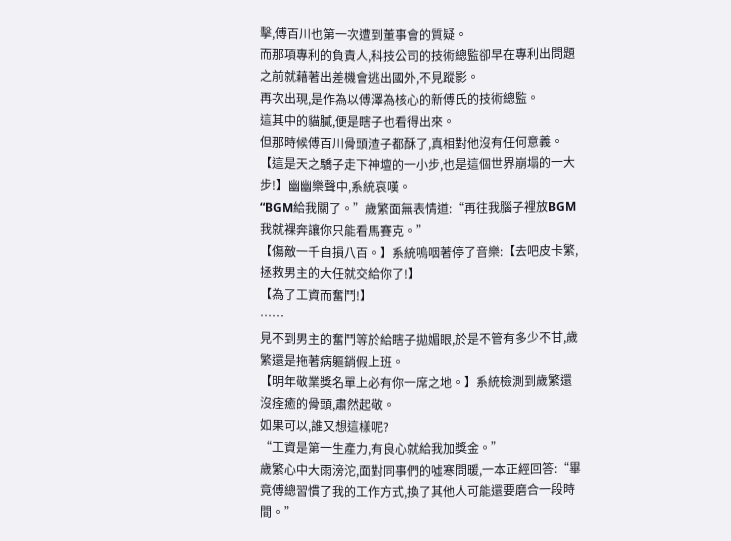擊,傅百川也第一次遭到董事會的質疑。
而那項專利的負責人,科技公司的技術總監卻早在專利出問題之前就藉著出差機會逃出國外,不見蹤影。
再次出現,是作為以傅澤為核心的新傅氏的技術總監。
這其中的貓膩,便是瞎子也看得出來。
但那時候傅百川骨頭渣子都酥了,真相對他沒有任何意義。
【這是天之驕子走下神壇的一小步,也是這個世界崩塌的一大步!】幽幽樂聲中,系統哀嘆。
“BGM給我關了。”歲繁面無表情道:“再往我腦子裡放BGM我就裸奔讓你只能看馬賽克。”
【傷敵一千自損八百。】系統嗚咽著停了音樂:【去吧皮卡繁,拯救男主的大任就交給你了!】
【為了工資而奮鬥!】
……
見不到男主的奮鬥等於給瞎子拋媚眼,於是不管有多少不甘,歲繁還是拖著病軀銷假上班。
【明年敬業獎名單上必有你一席之地。】系統檢測到歲繁還沒痊癒的骨頭,肅然起敬。
如果可以,誰又想這樣呢?
“工資是第一生產力,有良心就給我加獎金。”
歲繁心中大雨滂沱,面對同事們的噓寒問暖,一本正經回答:“畢竟傅總習慣了我的工作方式,換了其他人可能還要磨合一段時間。”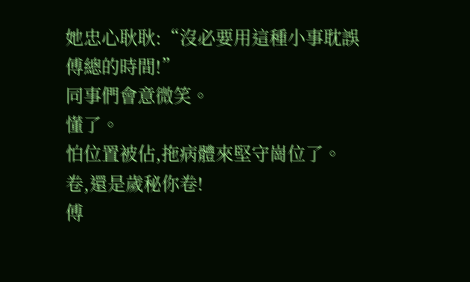她忠心耿耿:“沒必要用這種小事耽誤傅總的時間!”
同事們會意微笑。
懂了。
怕位置被佔,拖病體來堅守崗位了。
卷,還是歲秘你卷!
傅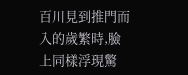百川見到推門而入的歲繁時,臉上同樣浮現驚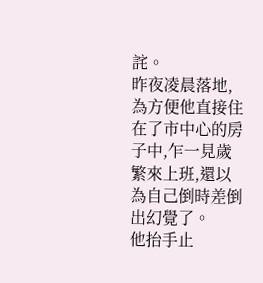詫。
昨夜凌晨落地,為方便他直接住在了市中心的房子中,乍一見歲繁來上班,還以為自己倒時差倒出幻覺了。
他抬手止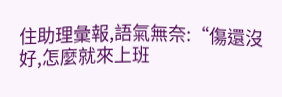住助理彙報,語氣無奈:“傷還沒好,怎麼就來上班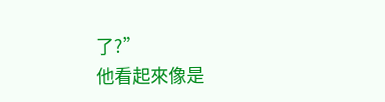了?”
他看起來像是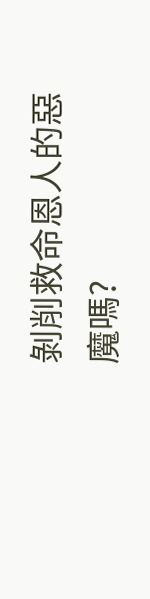剝削救命恩人的惡魔嗎?